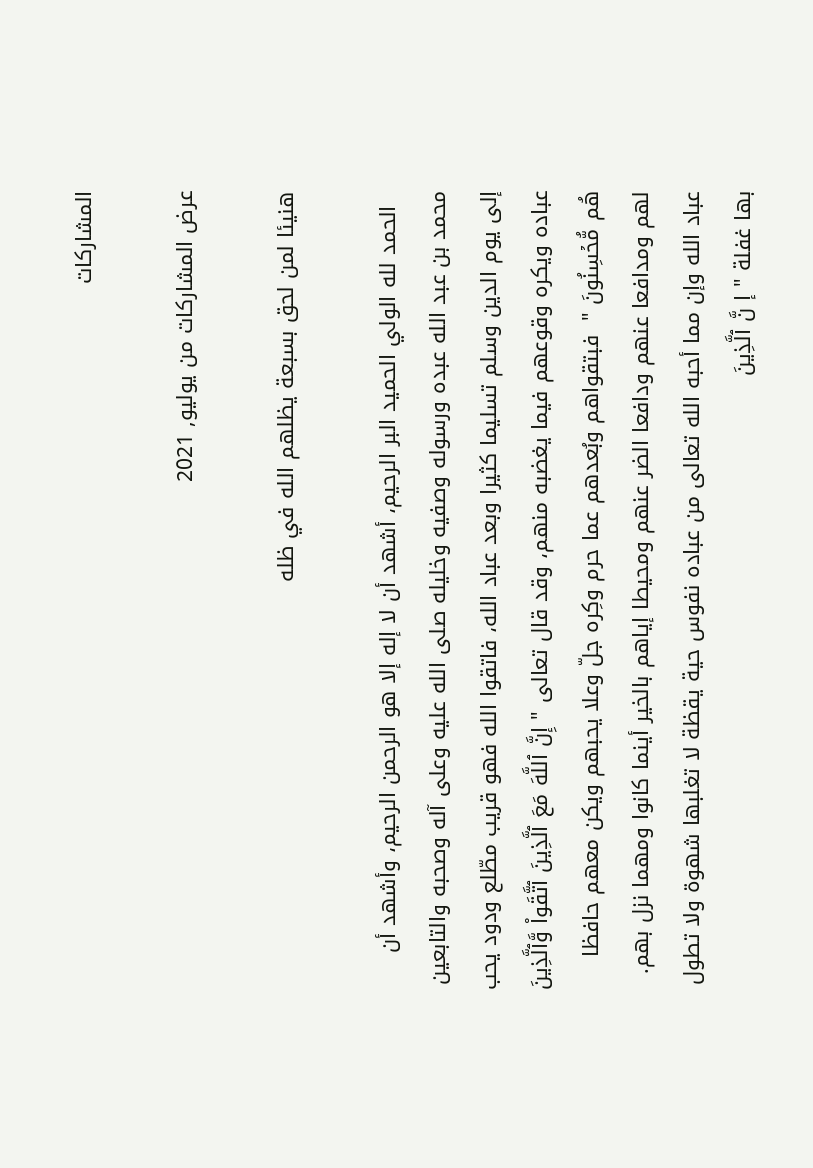المشاركات

عرض المشاركات من يوليو, 2021

هنيئا لمن لحق بسبعة يظلهم الله في ظله

  الحمد لله الولي الحميد البر الرحيم، أشهد أن لا إله إلا هو الرحمن الرحيم، وأشهد أن محمد بن عبد الله عبده ورسوله وصفيه وخليله صلى الله عليه وعلى آله وصحبه والتابعين إلى يوم الدين وسلم تسليما كثيرا وبعد عباد الله، فاتقوا الله فهو قريب مطّلع ودود يحب عباده ويكره وقوعهم فيما يغضبه منهم، وقد قال تعالى " إِنَّ ٱللَّهَ مَعَ ٱلَّذِينَ ٱتَّقَواْ وَّٱلَّذِينَ هُم مُّحۡسِنُونَ "  فبتقواهم وبُعدهم عما حرم وكِره جلّ وعلا يحبهم ويكن معهم حافظا لهم ومدافعا عنهم ودافعا الضر عنهم ومحيطا إياهم بالخير أينما كانوا ومهما نزل بهم. عباد الله وإن مما أحبه الله تعالى من عباده نفوس حية يقظة لا تغلبها شهوة ولا تطول بها غفلة " إ نَّ ٱلَّذِينَ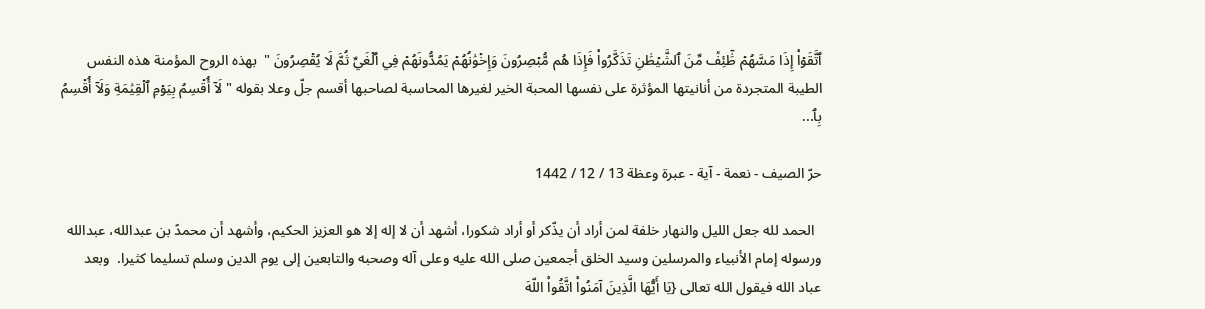ٱتَّقَوۡاْ إِذَا مَسَّهُمۡ طَٰٓئِفٞ مِّنَ ٱلشَّيۡطَٰنِ تَذَكَّرُواْ فَإِذَا هُم مُّبۡصِرُونَ وَإِخۡوَٰنُهُمۡ يَمُدُّونَهُمۡ فِي ٱلۡغَيِّ ثُمَّ لَا يُقۡصِرُونَ "  بهذه الروح المؤمنة هذه النفس الطيبة المتجردة من أنانيتها المؤثرة على نفسها المحبة الخير لغيرها المحاسبة لصاحبها أقسم جلّ وعلا بقوله " لَآ أُقۡسِمُ بِيَوۡمِ ٱلۡقِيَٰمَةِ وَلَآ أُقۡسِمُ بِٱ...

حرّ الصيف - نعمة - آية - عبرة وعظة 13 / 12 / 1442

  الحمد لله جعل الليل والنهار خلفة لمن أراد أن يذّكر أو أراد شكورا، أشهد أن لا إله إلا هو العزيز الحكيم، وأشهد أن محمدً بن عبدالله، عبدالله ورسوله إمام الأنبياء والمرسلين وسيد الخلق أجمعين صلى الله عليه وعلى آله وصحبه والتابعين إلى يوم الدين وسلم تسليما كثيرا.  وبعد عباد الله فيقول الله تعالى {يَا أَيُّهَا الَّذِينَ آمَنُواْ اتَّقُواْ اللّهَ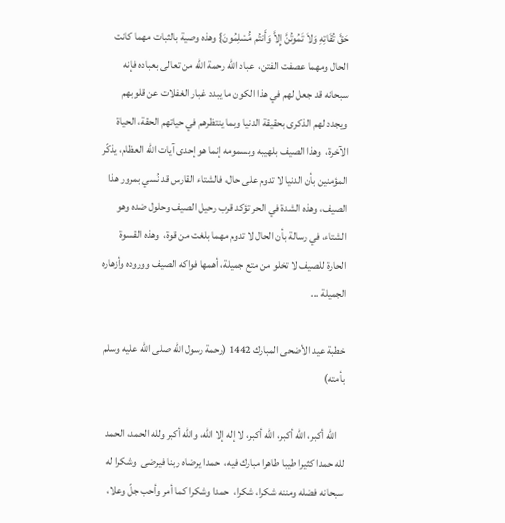حَقَّ تُقَاتِهِ وَلاَ تَمُوتُنَّ إِلاَّ وَأَنتُم مُّسْلِمُونَ} وهذه وصية بالثبات مهما كانت الحال ومهما عصفت الفتن،  عباد الله رحمة الله من تعالى بعباده فإنه سبحانه قد جعل لهم في هذا الكون ما يبدد غبار الغفلات عن قلوبهم ويجدد لهم الذكرى بحقيقة الدنيا وبما ينتظرهم في حياتهم الحقة، الحياة الآخرة،  وهذا الصيف بلهيبه وبسمومه إنما هو إحدى آيات الله العظام، يذكّر المؤمنين بأن الدنيا لا تدوم على حال، فالشتاء القارس قد نُسي بمرور هذا الصيف، وهذه الشدة في الحر تؤكد قرب رحيل الصيف وحلول ضده وهو الشتاء، في رسالة بأن الحال لا تدوم مهما بلغت من قوة،  وهذه القسوة الحارة للصيف لا تخلو من متع جميلة، أهمها فواكه الصيف ووروده وأزهاره الجميلة ...

خطبة عيد الأضحى المبارك 1442 (رحمة رسول الله صلى الله عليه وسلم بأمته)

    الله أكبر، الله أكبر، الله أكبر، لا إله إلا الله، والله أكبر ولله الحمد، الحمد لله حمدا كثيرا طيبا طاهرا مبارك فيه،  حمدا يرضاه ربنا فيرضى  وشكرا له سبحانه فضله ومننه شكرا، شكرا،  حمدا وشكرا كما أمر وأحب جلّ وعلا،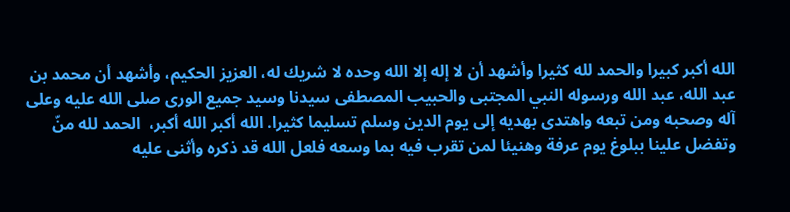الله أكبر كبيرا والحمد لله كثيرا وأشهد أن لا إله إلا الله وحده لا شريك له، العزيز الحكيم، وأشهد أن محمد بن عبد الله، عبد الله ورسوله النبي المجتبى والحبيب المصطفى سيدنا وسيد جميع الورى صلى الله عليه وعلى آله وصحبه ومن تبعه واهتدى بهديه إلى يوم الدين وسلم تسليما كثيرا. الله أكبر الله أكبر،  الحمد لله منّ وتفضل علينا ببلوغ يوم عرفة وهنيئا لمن تقرب فيه بما وسعه فلعل الله قد ذكره وأثنى عليه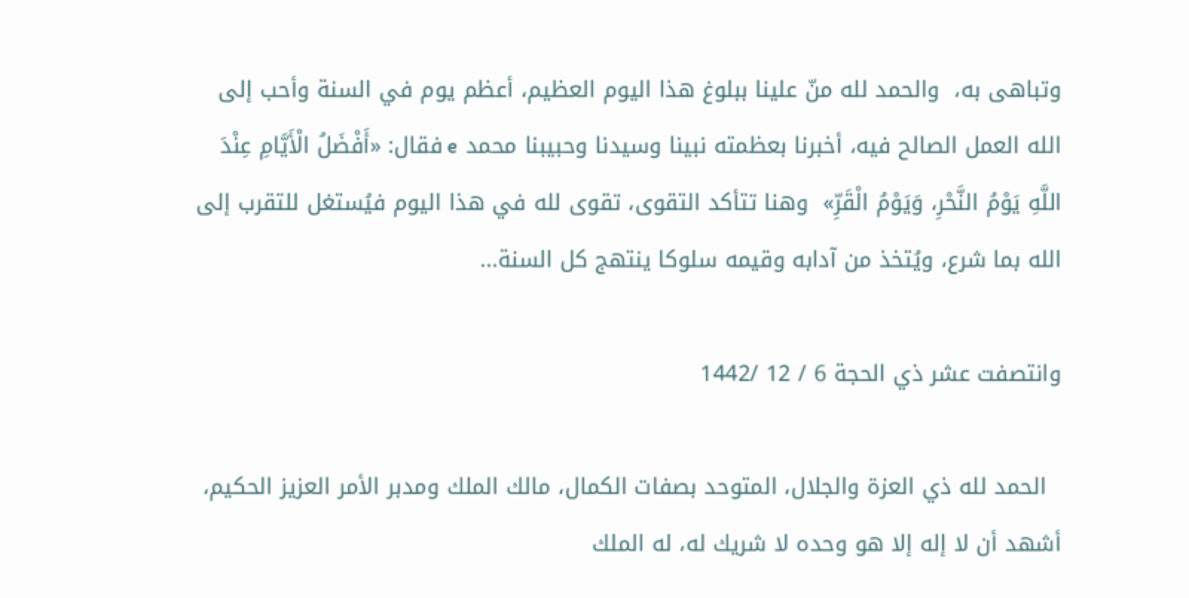وتباهى به،  والحمد لله منّ علينا ببلوغ هذا اليوم العظيم، أعظم يوم في السنة وأحب إلى الله العمل الصالح فيه، أخبرنا بعظمته نبينا وسيدنا وحبيبنا محمد e فقال: «أَفْضَلُ الْأَيَّامِ عِنْدَ اللَّهِ يَوْمُ النَّحْرِ، وَيَوْمُ الْقَرِّ»  وهنا تتأكد التقوى، تقوى لله في هذا اليوم فيُستغل للتقرب إلى الله بما شرع، ويُتخذ من آدابه وقيمه سلوكا ينتهج كل السنة...

وانتصفت عشر ذي الحجة 6 / 12 /1442

  الحمد لله ذي العزة والجلال، المتوحد بصفات الكمال، مالك الملك ومدبر الأمر العزيز الحكيم، أشهد أن لا إله إلا هو وحده لا شريك له، له الملك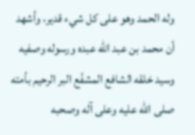وله الحمد وهو على كل شيء قدير، وأشهد أن محمد بن عبد الله عبده ورسوله وصفيه وسيد خلقه الشافع المشفّع البر الرحيم بأمته صلى الله عليه وعلى آله وصحبه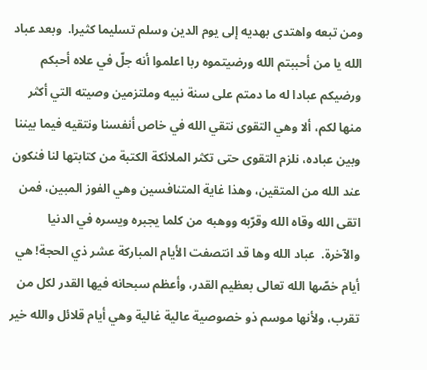ومن تبعه واهتدى بهديه إلى يوم الدين وسلم تسليما كثيرا.  وبعد عباد الله يا من أحببتم الله ورضيتموه ربا اعلموا أنه جلّ في علاه أحبكم ورضيكم عبادا له ما دمتم على سنة نبيه وملتزمين وصيته التي أكثر منها لكم، ألا وهي التقوى نتقي الله في خاص أنفسنا ونتقيه فيما بيننا وبين عباده، نلزم التقوى حتى تكثر الملائكة الكتبة من كتابتها لنا فنكون عند الله من المتقين، وهذا غاية المتنافسين وهي الفوز المبين، فمن اتقى الله وقاه الله وقرّبه ووهبه من كلما يجبره ويسره في الدنيا والآخرة.  عباد الله وها قد انتصفت الأيام المباركة عشر ذي الحجة! هي أيام خصّها الله تعالى بعظيم القدر، وأعظم سبحانه فيها القدر لكل من تقرب، ولأنها موسم ذو خصوصية عالية غالية وهي أيام قلائل والله خير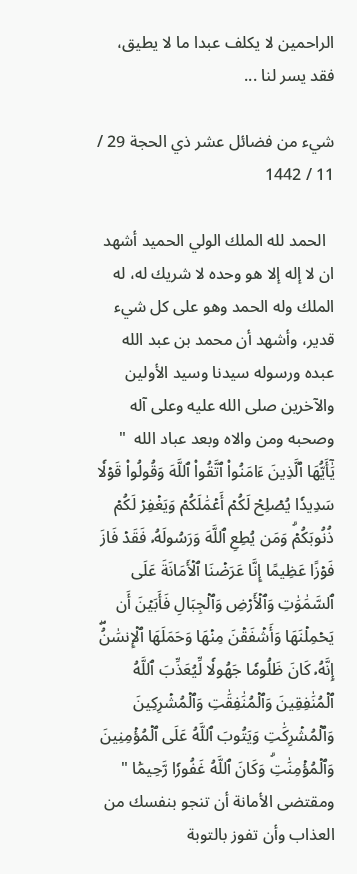الراحمين لا يكلف عبدا ما لا يطيق، فقد يسر لنا ...

شيء من فضائل عشر ذي الحجة 29 / 11 / 1442

  الحمد لله الملك الولي الحميد أشهد ان لا إله إلا هو وحده لا شريك له، له الملك وله الحمد وهو على كل شيء قدير، وأشهد أن محمد بن عبد الله عبده ورسوله سيدنا وسيد الأولين والآخرين صلى الله عليه وعلى آله وصحبه ومن والاه وبعد عباد الله  " يَٰٓأَيُّهَا ٱلَّذِينَ ءَامَنُواْ ٱتَّقُواْ ٱللَّهَ وَقُولُواْ قَوۡلٗا سَدِيدٗا يُصۡلِحۡ لَكُمۡ أَعۡمَٰلَكُمۡ وَيَغۡفِرۡ لَكُمۡ ذُنُوبَكُمۡۗ وَمَن يُطِعِ ٱللَّهَ وَرَسُولَهُۥ فَقَدۡ فَازَ فَوۡزًا عَظِيمًا إِنَّا عَرَضۡنَا ٱلۡأَمَانَةَ عَلَى ٱلسَّمَٰوَٰتِ وَٱلۡأَرۡضِ وَٱلۡجِبَالِ فَأَبَيۡنَ أَن يَحۡمِلۡنَهَا وَأَشۡفَقۡنَ مِنۡهَا وَحَمَلَهَا ٱلۡإِنسَٰنُۖ إِنَّهُۥ كَانَ ظَلُومٗا جَهُولٗا لِّيُعَذِّبَ ٱللَّهُ ٱلۡمُنَٰفِقِينَ وَٱلۡمُنَٰفِقَٰتِ وَٱلۡمُشۡرِكِينَ وَٱلۡمُشۡرِكَٰتِ وَيَتُوبَ ٱللَّهُ عَلَى ٱلۡمُؤۡمِنِينَ وَٱلۡمُؤۡمِنَٰتِۗ وَكَانَ ٱللَّهُ غَفُورٗا رَّحِيمَۢا "  ومقتضى الأمانة أن تنجو بنفسك من العذاب وأن تفوز بالتوبة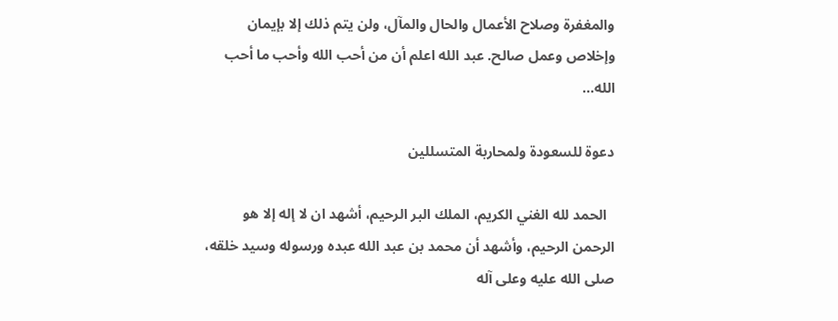والمغفرة وصلاح الأعمال والحال والمآل، ولن يتم ذلك إلا بإيمان وإخلاص وعمل صالح. عبد الله اعلم أن من أحب الله وأحب ما أحب الله...

دعوة للسعودة ولمحاربة المتسللين

  الحمد لله الغني الكريم، الملك البر الرحيم، أشهد ان لا إله إلا هو الرحمن الرحيم، وأشهد أن محمد بن عبد الله عبده ورسوله وسيد خلقه، صلى الله عليه وعلى آله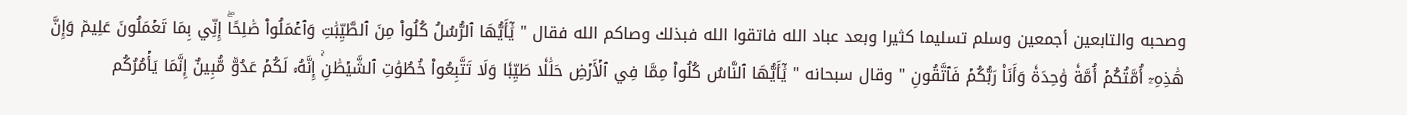وصحبه والتابعين أجمعين وسلم تسليما كثيرا وبعد عباد الله فاتقوا الله فبذلك وصاكم الله فقال " يَٰٓأَيُّهَا ٱلرُّسُلُ كُلُواْ مِنَ ٱلطَّيِّبَٰتِ وَٱعۡمَلُواْ صَٰلِحًاۖ إِنِّي بِمَا تَعۡمَلُونَ عَلِيمٞ وَإِنَّ هَٰذِهِۦٓ أُمَّتُكُمۡ أُمَّةٗ وَٰحِدَةٗ وَأَنَا۠ رَبُّكُمۡ فَٱتَّقُونِ " وقال سبحانه " يَٰٓأَيُّهَا ٱلنَّاسُ كُلُواْ مِمَّا فِي ٱلۡأَرۡضِ حَلَٰلٗا طَيِّبٗا وَلَا تَتَّبِعُواْ خُطُوَٰتِ ٱلشَّيۡطَٰنِۚ إِنَّهُۥ لَكُمۡ عَدُوّٞ مُّبِينٌ إِنَّمَا يَأۡمُرُكُم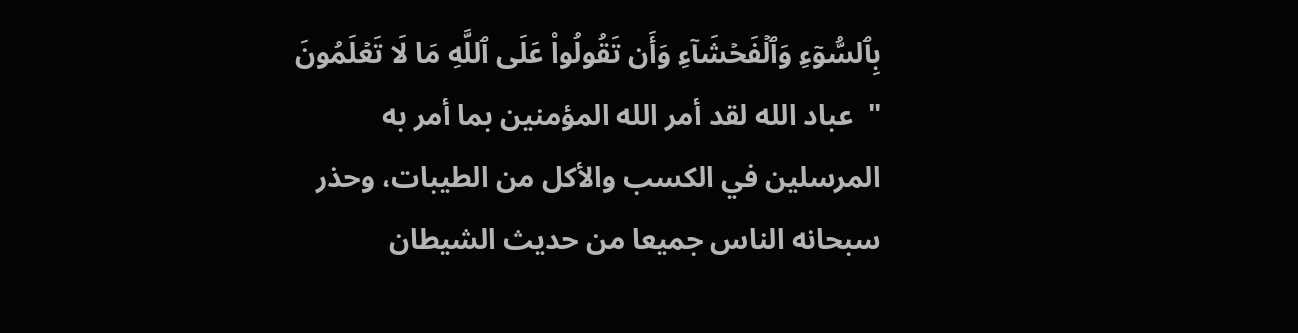بِٱلسُّوٓءِ وَٱلۡفَحۡشَآءِ وَأَن تَقُولُواْ عَلَى ٱللَّهِ مَا لَا تَعۡلَمُونَ "  عباد الله لقد أمر الله المؤمنين بما أمر به المرسلين في الكسب والأكل من الطيبات، وحذر سبحانه الناس جميعا من حديث الشيطان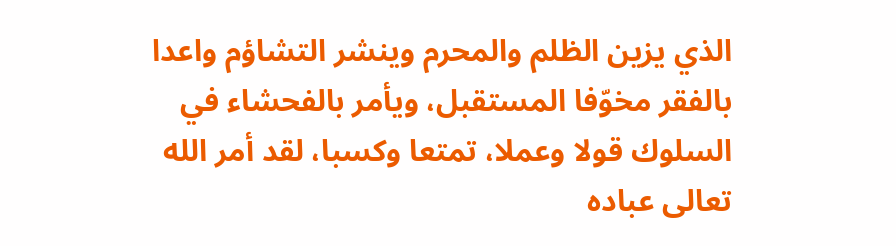الذي يزين الظلم والمحرم وينشر التشاؤم واعدا بالفقر مخوّفا المستقبل، ويأمر بالفحشاء في السلوك قولا وعملا، تمتعا وكسبا، لقد أمر الله تعالى عباده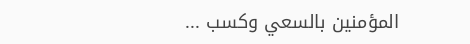المؤمنين بالسعي وكسب ...